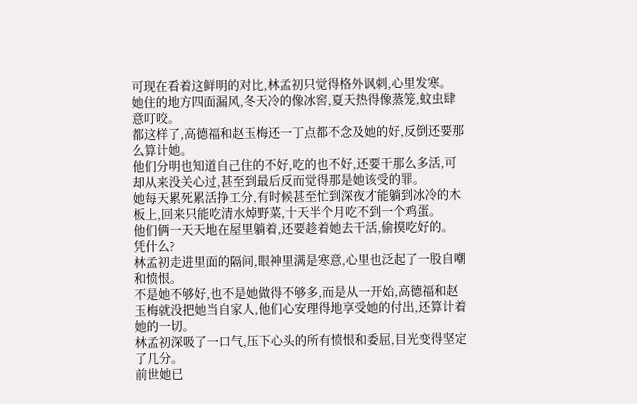可现在看着这鲜明的对比,林孟初只觉得格外讽刺,心里发寒。
她住的地方四面漏风,冬天冷的像冰窖,夏天热得像蒸笼,蚊虫肆意叮咬。
都这样了,高德福和赵玉梅还一丁点都不念及她的好,反倒还要那么算计她。
他们分明也知道自己住的不好,吃的也不好,还要干那么多活,可却从来没关心过,甚至到最后反而觉得那是她该受的罪。
她每天累死累活挣工分,有时候甚至忙到深夜才能躺到冰冷的木板上,回来只能吃清水焯野菜,十天半个月吃不到一个鸡蛋。
他们俩一天天地在屋里躺着,还要趁着她去干活,偷摸吃好的。
凭什么?
林孟初走进里面的隔间,眼神里满是寒意,心里也泛起了一股自嘲和愤恨。
不是她不够好,也不是她做得不够多,而是从一开始,高德福和赵玉梅就没把她当自家人,他们心安理得地享受她的付出,还算计着她的一切。
林孟初深吸了一口气,压下心头的所有愤恨和委屈,目光变得坚定了几分。
前世她已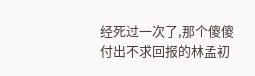经死过一次了,那个傻傻付出不求回报的林孟初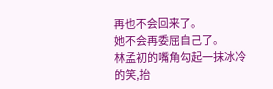再也不会回来了。
她不会再委屈自己了。
林孟初的嘴角勾起一抹冰冷的笑,抬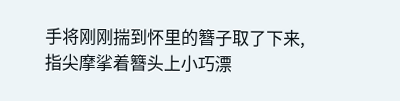手将刚刚揣到怀里的簪子取了下来,指尖摩挲着簪头上小巧漂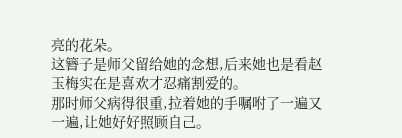亮的花朵。
这簪子是师父留给她的念想,后来她也是看赵玉梅实在是喜欢才忍痛割爱的。
那时师父病得很重,拉着她的手嘱咐了一遍又一遍,让她好好照顾自己。